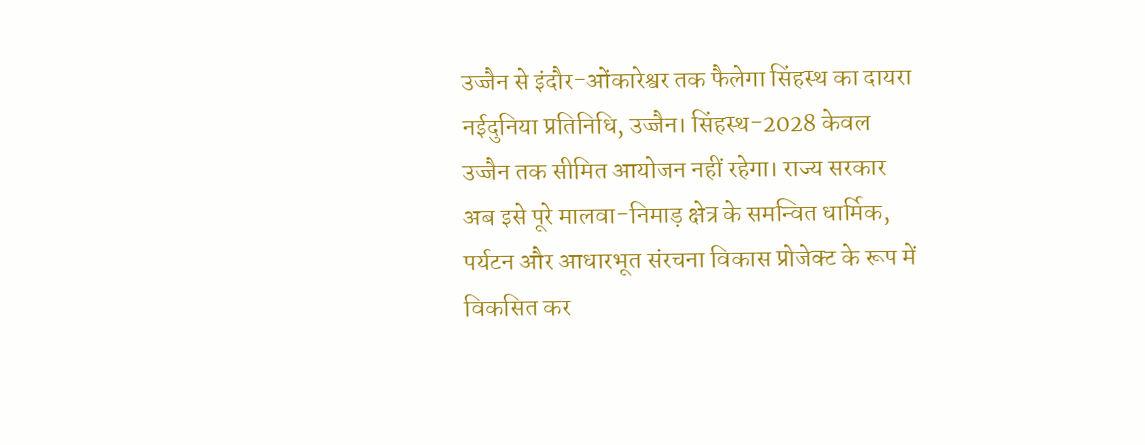उज्जैन से इंदौर-ओंकारेश्वर तक फैलेगा सिंहस्थ का दायरा
नईदुनिया प्रतिनिधि, उज्जैन। सिंहस्थ-2028 केवल उज्जैन तक सीमित आयोजन नहीं रहेगा। राज्य सरकार अब इसे पूरे मालवा-निमाड़ क्षेत्र के समन्वित धार्मिक, पर्यटन और आधारभूत संरचना विकास प्रोजेक्ट के रूप में विकसित कर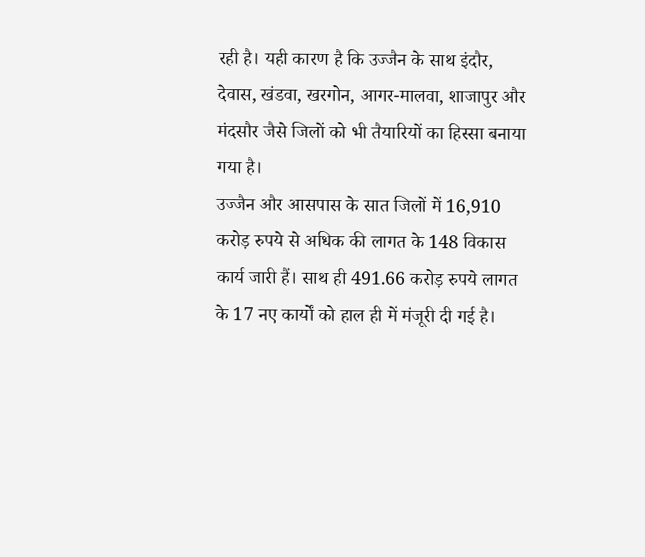रही है। यही कारण है कि उज्जैन के साथ इंदौर, देवास, खंडवा, खरगोन, आगर-मालवा, शाजापुर और मंदसौर जैसे जिलों को भी तैयारियों का हिस्सा बनाया गया है।
उज्जैन और आसपास के सात जिलों में 16,910 करोड़ रुपये से अधिक की लागत के 148 विकास कार्य जारी हैं। साथ ही 491.66 करोड़ रुपये लागत के 17 नए कार्यों को हाल ही में मंजूरी दी गई है।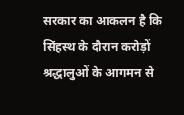सरकार का आकलन है कि सिंहस्थ के दौरान करोड़ों श्रद्धालुओं के आगमन से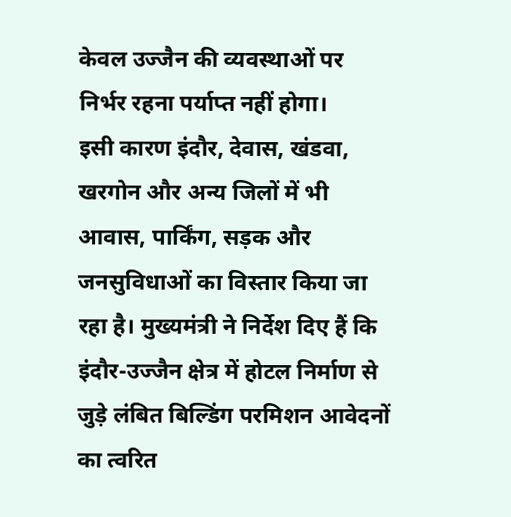केवल उज्जैन की व्यवस्थाओं पर निर्भर रहना पर्याप्त नहीं होगा।
इसी कारण इंदौर, देवास, खंडवा, खरगोन और अन्य जिलों में भी आवास, पार्किंग, सड़क और जनसुविधाओं का विस्तार किया जा रहा है। मुख्यमंत्री ने निर्देश दिए हैं कि इंदौर-उज्जैन क्षेत्र में होटल निर्माण से जुड़े लंबित बिल्डिंग परमिशन आवेदनों का त्वरित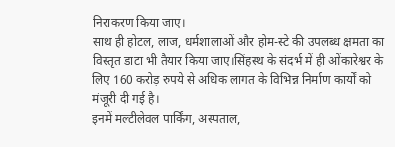निराकरण किया जाए।
साथ ही होटल, लाज, धर्मशालाओं और होम-स्टे की उपलब्ध क्षमता का विस्तृत डाटा भी तैयार किया जाए।सिंहस्थ के संदर्भ में ही ओंकारेश्वर के लिए 160 करोड़ रुपये से अधिक लागत के विभिन्न निर्माण कार्यों को मंजूरी दी गई है।
इनमें मल्टीलेवल पार्किंग, अस्पताल,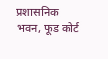प्रशासनिक भवन, फूड कोर्ट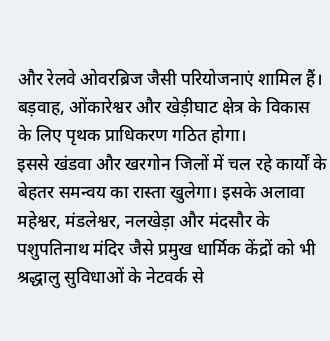और रेलवे ओवरब्रिज जैसी परियोजनाएं शामिल हैं। बड़वाह, ओंकारेश्वर और खेड़ीघाट क्षेत्र के विकास के लिए पृथक प्राधिकरण गठित होगा।
इससे खंडवा और खरगोन जिलों में चल रहे कार्यों के बेहतर समन्वय का रास्ता खुलेगा। इसके अलावा महेश्वर, मंडलेश्वर, नलखेड़ा और मंदसौर के पशुपतिनाथ मंदिर जैसे प्रमुख धार्मिक केंद्रों को भी श्रद्धालु सुविधाओं के नेटवर्क से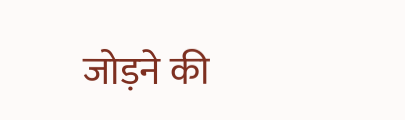जोड़ने की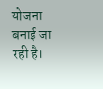योजना बनाई जा रही है।